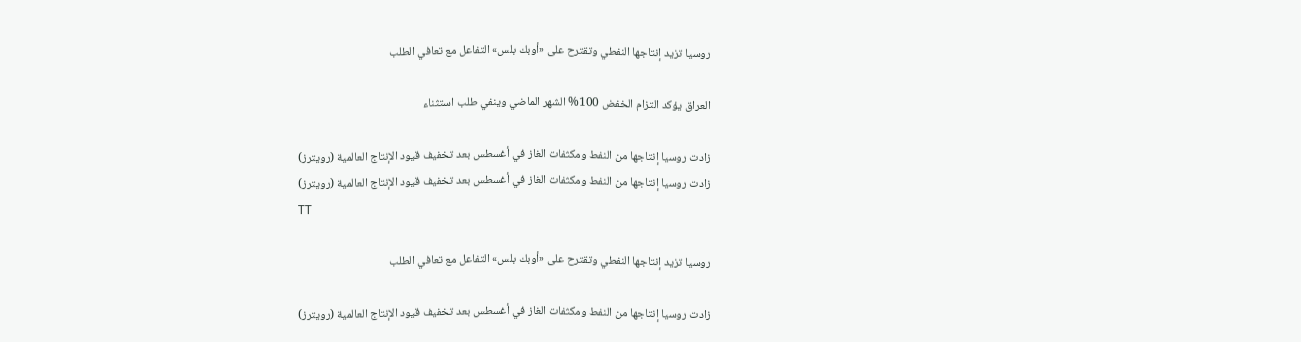روسيا تزيد إنتاجها النفطي وتقترح على «أوبك بلس» التفاعل مع تعافي الطلب

العراق يؤكد التزام الخفض 100% الشهر الماضي وينفي طلب استثناء

زادت روسيا إنتاجها من النفط ومكثفات الغاز في أغسطس بعد تخفيف قيود الإنتاج العالمية (رويترز)
زادت روسيا إنتاجها من النفط ومكثفات الغاز في أغسطس بعد تخفيف قيود الإنتاج العالمية (رويترز)
TT

روسيا تزيد إنتاجها النفطي وتقترح على «أوبك بلس» التفاعل مع تعافي الطلب

زادت روسيا إنتاجها من النفط ومكثفات الغاز في أغسطس بعد تخفيف قيود الإنتاج العالمية (رويترز)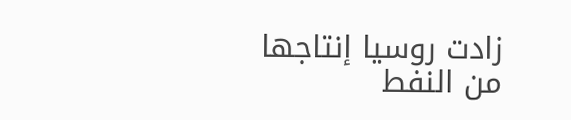زادت روسيا إنتاجها من النفط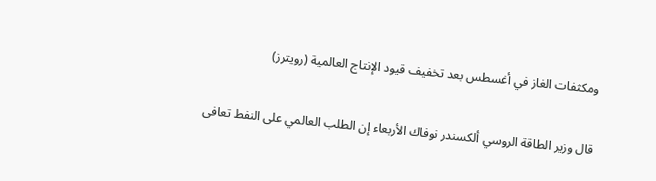ومكثفات الغاز في أغسطس بعد تخفيف قيود الإنتاج العالمية (رويترز)

قال وزير الطاقة الروسي ألكسندر نوفاك الأربعاء إن الطلب العالمي على النفط تعافى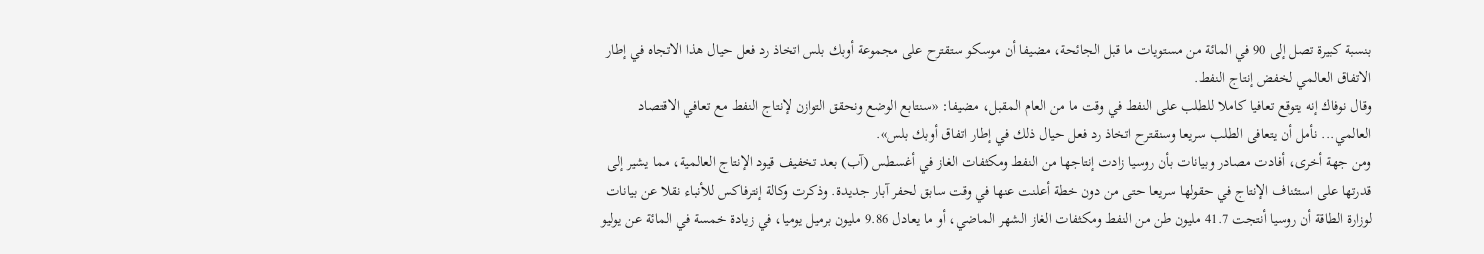بنسبة كبيرة تصل إلى 90 في المائة من مستويات ما قبل الجائحة، مضيفا أن موسكو ستقترح على مجموعة أوبك بلس اتخاذ رد فعل حيال هذا الاتجاه في إطار الاتفاق العالمي لخفض إنتاج النفط.
وقال نوفاك إنه يتوقع تعافيا كاملا للطلب على النفط في وقت ما من العام المقبل، مضيفا: «سنتابع الوضع ونحقق التوازن لإنتاج النفط مع تعافي الاقتصاد العالمي... نأمل أن يتعافى الطلب سريعا وسنقترح اتخاذ رد فعل حيال ذلك في إطار اتفاق أوبك بلس».
ومن جهة أخرى، أفادت مصادر وبيانات بأن روسيا زادت إنتاجها من النفط ومكثفات الغاز في أغسطس (آب) بعد تخفيف قيود الإنتاج العالمية، مما يشير إلى قدرتها على استئناف الإنتاج في حقولها سريعا حتى من دون خطة أعلنت عنها في وقت سابق لحفر آبار جديدة. وذكرت وكالة إنترفاكس للأنباء نقلا عن بيانات لوزارة الطاقة أن روسيا أنتجت 41.7 مليون طن من النفط ومكثفات الغاز الشهر الماضي، أو ما يعادل 9.86 مليون برميل يوميا، في زيادة خمسة في المائة عن يوليو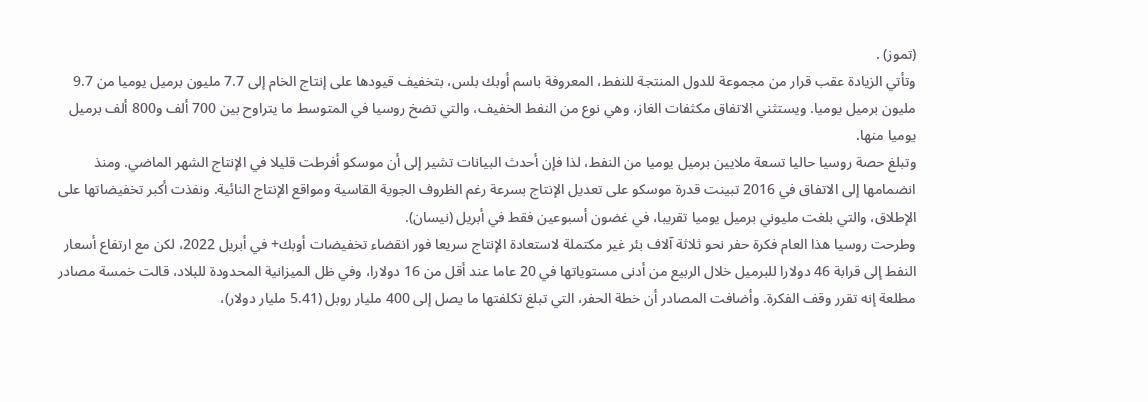(تموز) .
وتأتي الزيادة عقب قرار من مجموعة للدول المنتجة للنفط، المعروفة باسم أوبك بلس، بتخفيف قيودها على إنتاج الخام إلى 7.7 مليون برميل يوميا من 9.7 مليون برميل يوميا. ويستثني الاتفاق مكثفات الغاز، وهي نوع من النفط الخفيف، والتي تضخ روسيا في المتوسط ما يتراوح بين 700 ألف و800 ألف برميل يوميا منها.
وتبلغ حصة روسيا حاليا تسعة ملايين برميل يوميا من النفط، لذا فإن أحدث البيانات تشير إلى أن موسكو أفرطت قليلا في الإنتاج الشهر الماضي. ومنذ انضمامها إلى الاتفاق في 2016 تبينت قدرة موسكو على تعديل الإنتاج بسرعة رغم الظروف الجوية القاسية ومواقع الإنتاج النائية. ونفذت أكبر تخفيضاتها على الإطلاق، والتي بلغت مليوني برميل يوميا تقريبا، في غضون أسبوعين فقط في أبريل (نيسان).
وطرحت روسيا هذا العام فكرة حفر نحو ثلاثة آلاف بئر غير مكتملة لاستعادة الإنتاج سريعا فور انقضاء تخفيضات أوبك+ في أبريل 2022، لكن مع ارتفاع أسعار النفط إلى قرابة 46 دولارا للبرميل خلال الربيع من أدنى مستوياتها في 20 عاما عند أقل من 16 دولارا، وفي ظل الميزانية المحدودة للبلاد، قالت خمسة مصادر مطلعة إنه تقرر وقف الفكرة. وأضافت المصادر أن خطة الحفر، التي تبلغ تكلفتها ما يصل إلى 400 مليار روبل (5.41 مليار دولار)،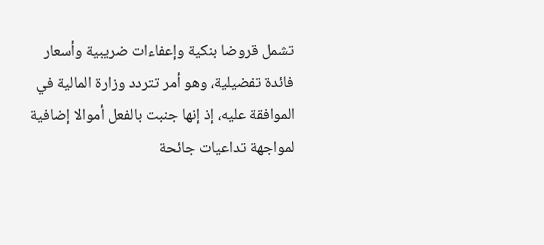تشمل قروضا بنكية وإعفاءات ضريبية وأسعار فائدة تفضيلية، وهو أمر تتردد وزارة المالية في الموافقة عليه، إذ إنها جنبت بالفعل أموالا إضافية لمواجهة تداعيات جائحة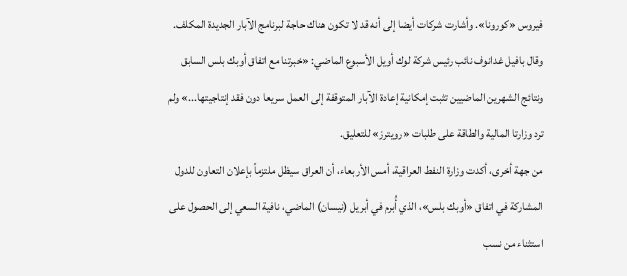فيروس «كورونا». وأشارت شركات أيضا إلى أنه قد لا تكون هناك حاجة لبرنامج الآبار الجديدة المكلف. وقال بافيل غدانوف نائب رئيس شركة لوك أويل الأسبوع الماضي: «خبرتنا مع اتفاق أوبك بلس السابق ونتائج الشهرين الماضيين تثبت إمكانية إعادة الآبار المتوقفة إلى العمل سريعا دون فقد إنتاجيتها...» ولم ترد وزارتا المالية والطاقة على طلبات «رويترز» للتعليق.
من جهة أخرى، أكدت وزارة النفط العراقية، أمس الأربعاء، أن العراق سيظل ملتزماً بإعلان التعاون للدول المشاركة في اتفاق «أوبك بلس»، الذي أُبرم في أبريل (نيسان) الماضي، نافية السعي إلى الحصول على استثناء من نسب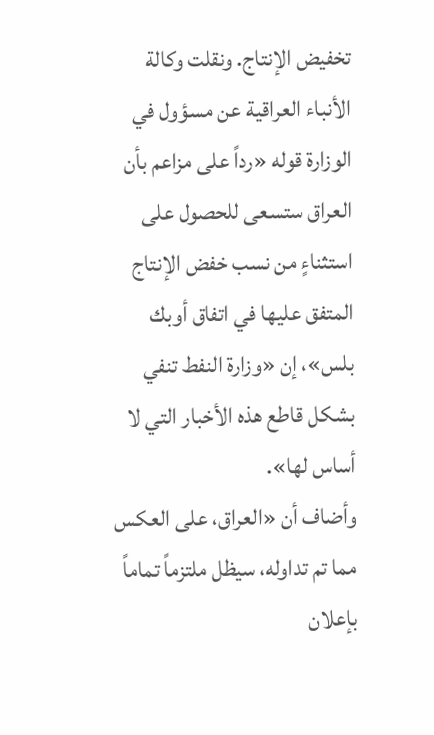تخفيض الإنتاج. ونقلت وكالة الأنباء العراقية عن مسؤول في الوزارة قوله «رداً على مزاعم بأن العراق ستسعى للحصول على استثناءٍ من نسب خفض الإنتاج المتفق عليها في اتفاق أوبك بلس»، إن «وزارة النفط تنفي بشكل قاطع هذه الأخبار التي لا أساس لها».
وأضاف أن «العراق، على العكس مما تم تداوله، سيظل ملتزماً تماماً بإعلان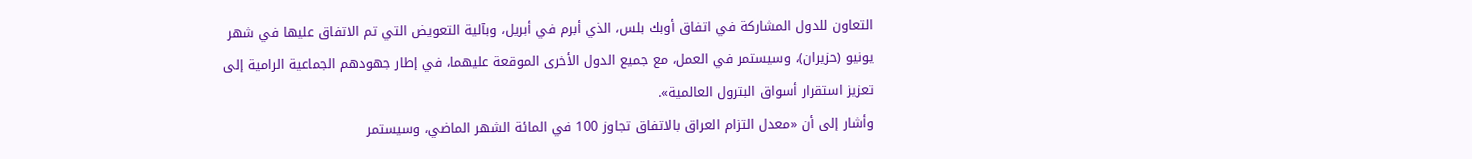التعاون للدول المشاركة في اتفاق أوبك بلس، الذي أبرم في أبريل، وبآلية التعويض التي تم الاتفاق عليها في شهر يونيو (حزيران)، وسيستمر في العمل، مع جميع الدول الأخرى الموقعة عليهما، في إطار جهودهم الجماعية الرامية إلى تعزيز استقرار أسواق البترول العالمية».
وأشار إلى أن «معدل التزام العراق بالاتفاق تجاوز 100 في المائة الشهر الماضي، وسيستمر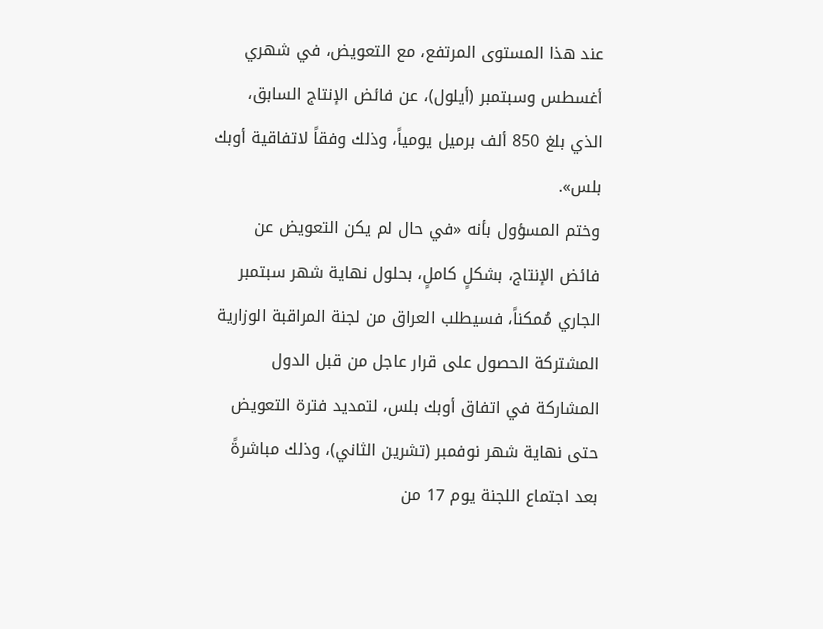عند هذا المستوى المرتفع، مع التعويض، في شهري أغسطس وسبتمبر (أيلول)، عن فائض الإنتاج السابق، الذي بلغ 850 ألف برميل يومياً، وذلك وفقاً لاتفاقية أوبك بلس».
وختم المسؤول بأنه «في حال لم يكن التعويض عن فائض الإنتاج، بشكلٍ كاملٍ، بحلول نهاية شهر سبتمبر الجاري مُمكناً، فسيطلب العراق من لجنة المراقبة الوزارية المشتركة الحصول على قرار عاجل من قبل الدول المشاركة في اتفاق أوبك بلس، لتمديد فترة التعويض حتى نهاية شهر نوفمبر (تشرين الثاني)، وذلك مباشرةً بعد اجتماع اللجنة يوم 17 من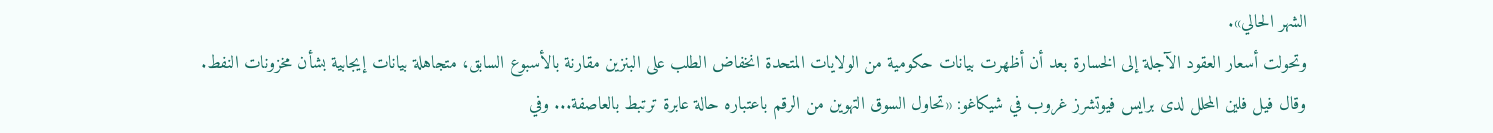الشهر الحالي».
وتحولت أسعار العقود الآجلة إلى الخسارة بعد أن أظهرت بيانات حكومية من الولايات المتحدة انخفاض الطلب على البنزين مقارنة بالأسبوع السابق، متجاهلة بيانات إيجابية بشأن مخزونات النفط.
وقال فيل فلين المحلل لدى برايس فيوتشرز غروب في شيكاغو: «تحاول السوق التهوين من الرقم باعتباره حالة عابرة ترتبط بالعاصفة... وفي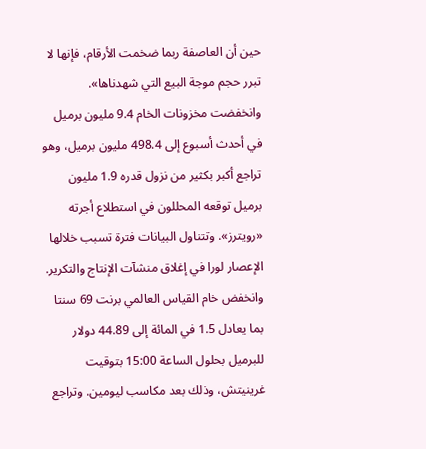حين أن العاصفة ربما ضخمت الأرقام، فإنها لا تبرر حجم موجة البيع التي شهدناها».
وانخفضت مخزونات الخام 9.4 مليون برميل في أحدث أسبوع إلى 498.4 مليون برميل، وهو تراجع أكبر بكثير من نزول قدره 1.9 مليون برميل توقعه المحللون في استطلاع أجرته «رويترز». وتتناول البيانات فترة تسبب خلالها الإعصار لورا في إغلاق منشآت الإنتاج والتكرير. وانخفض خام القياس العالمي برنت 69 سنتا بما يعادل 1.5 في المائة إلى 44.89 دولار للبرميل بحلول الساعة 15:00 بتوقيت غرينيتش، وذلك بعد مكاسب ليومين. وتراجع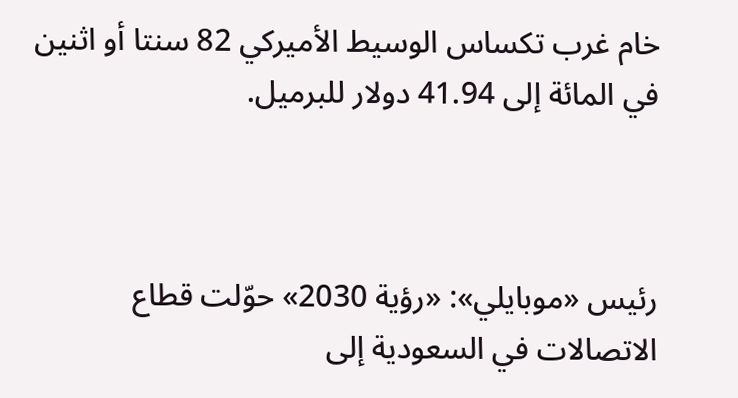خام غرب تكساس الوسيط الأميركي 82 سنتا أو اثنين في المائة إلى 41.94 دولار للبرميل.



رئيس «موبايلي»: «رؤية 2030» حوّلت قطاع الاتصالات في السعودية إلى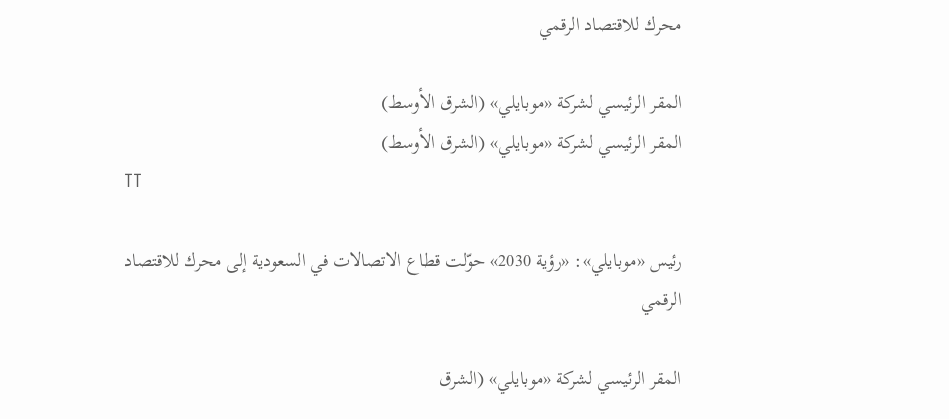محرك للاقتصاد الرقمي

المقر الرئيسي لشركة «موبايلي» (الشرق الأوسط)
المقر الرئيسي لشركة «موبايلي» (الشرق الأوسط)
TT

رئيس «موبايلي»: «رؤية 2030» حوّلت قطاع الاتصالات في السعودية إلى محرك للاقتصاد الرقمي

المقر الرئيسي لشركة «موبايلي» (الشرق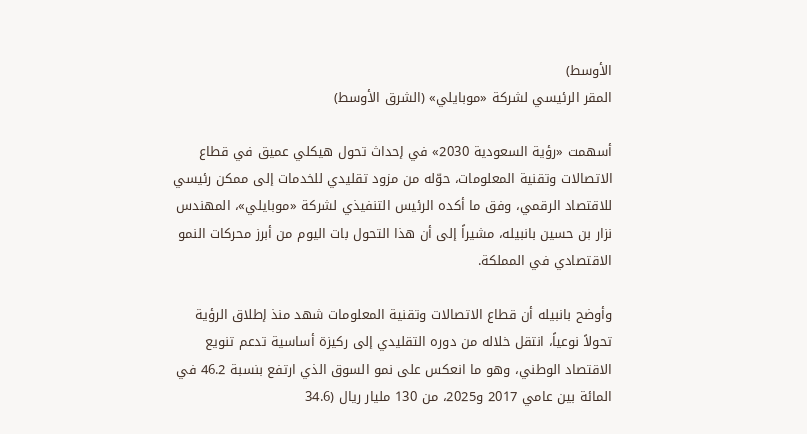الأوسط)
المقر الرئيسي لشركة «موبايلي» (الشرق الأوسط)

أسهمت «رؤية السعودية 2030» في إحداث تحول هيكلي عميق في قطاع الاتصالات وتقنية المعلومات، حوّله من مزود تقليدي للخدمات إلى ممكن رئيسي للاقتصاد الرقمي، وفق ما أكده الرئيس التنفيذي لشركة «موبايلي»، المهندس نزار بن حسين بانبيله، مشيراً إلى أن هذا التحول بات اليوم من أبرز محركات النمو الاقتصادي في المملكة.

وأوضح بانبيله أن قطاع الاتصالات وتقنية المعلومات شهد منذ إطلاق الرؤية تحولاً نوعياً، انتقل خلاله من دوره التقليدي إلى ركيزة أساسية تدعم تنويع الاقتصاد الوطني، وهو ما انعكس على نمو السوق الذي ارتفع بنسبة 46.2 في المائة بين عامي 2017 و2025، من 130 مليار ريال (34.6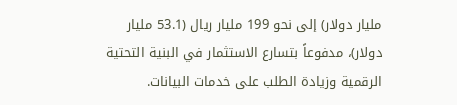مليار دولار) إلى نحو 199 مليار ريال (53.1 مليار دولار)، مدفوعاً بتسارع الاستثمار في البنية التحتية الرقمية وزيادة الطلب على خدمات البيانات.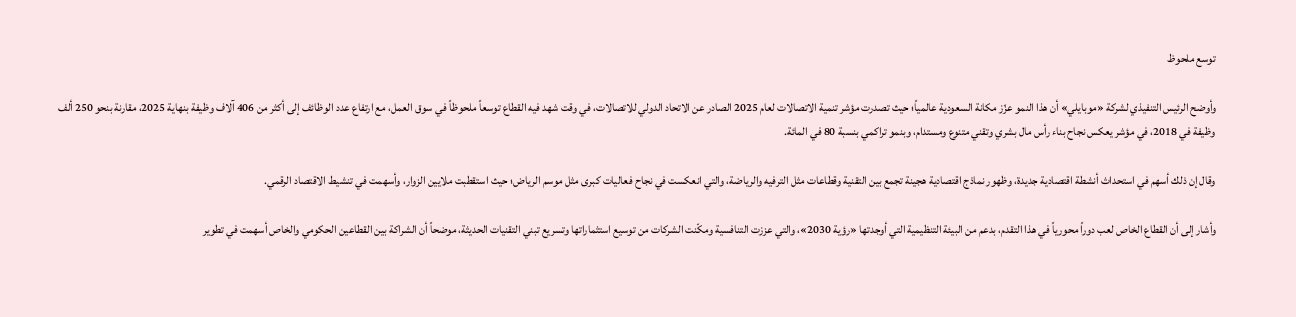توسع ملحوظ

وأوضح الرئيس التنفيذي لشركة «موبايلي» أن هذا النمو عزّز مكانة السعودية عالمياً؛ حيث تصدرت مؤشر تنمية الاتصالات لعام 2025 الصادر عن الاتحاد الدولي للاتصالات، في وقت شهد فيه القطاع توسعاً ملحوظاً في سوق العمل، مع ارتفاع عدد الوظائف إلى أكثر من 406 آلاف وظيفة بنهاية 2025، مقارنة بنحو 250 ألف وظيفة في 2018، في مؤشر يعكس نجاح بناء رأس مال بشري وتقني متنوع ومستدام، وبنمو تراكمي بنسبة 80 في المائة.

وقال إن ذلك أسهم في استحداث أنشطة اقتصادية جديدة، وظهور نماذج اقتصادية هجينة تجمع بين التقنية وقطاعات مثل الترفيه والرياضة، والتي انعكست في نجاح فعاليات كبرى مثل موسم الرياض؛ حيث استقطبت ملايين الزوار، وأسهمت في تنشيط الاقتصاد الرقمي.

وأشار إلى أن القطاع الخاص لعب دوراً محورياً في هذا التقدم، بدعم من البيئة التنظيمية التي أوجدتها «رؤية 2030»، والتي عززت التنافسية ومكّنت الشركات من توسيع استثماراتها وتسريع تبني التقنيات الحديثة، موضحاً أن الشراكة بين القطاعين الحكومي والخاص أسهمت في تطوير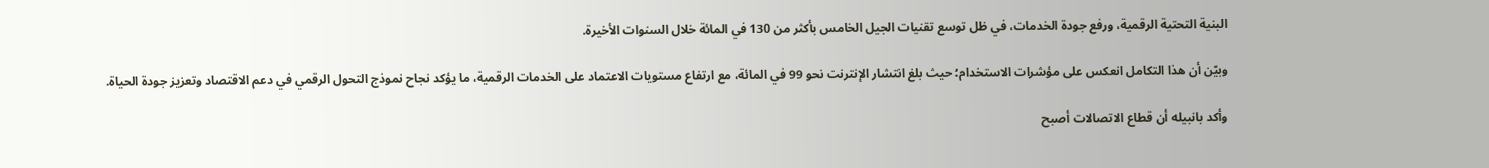البنية التحتية الرقمية، ورفع جودة الخدمات، في ظل توسع تقنيات الجيل الخامس بأكثر من 130 في المائة خلال السنوات الأخيرة.

وبيّن أن هذا التكامل انعكس على مؤشرات الاستخدام؛ حيث بلغ انتشار الإنترنت نحو 99 في المائة، مع ارتفاع مستويات الاعتماد على الخدمات الرقمية، ما يؤكد نجاح نموذج التحول الرقمي في دعم الاقتصاد وتعزيز جودة الحياة.

وأكد بانبيله أن قطاع الاتصالات أصبح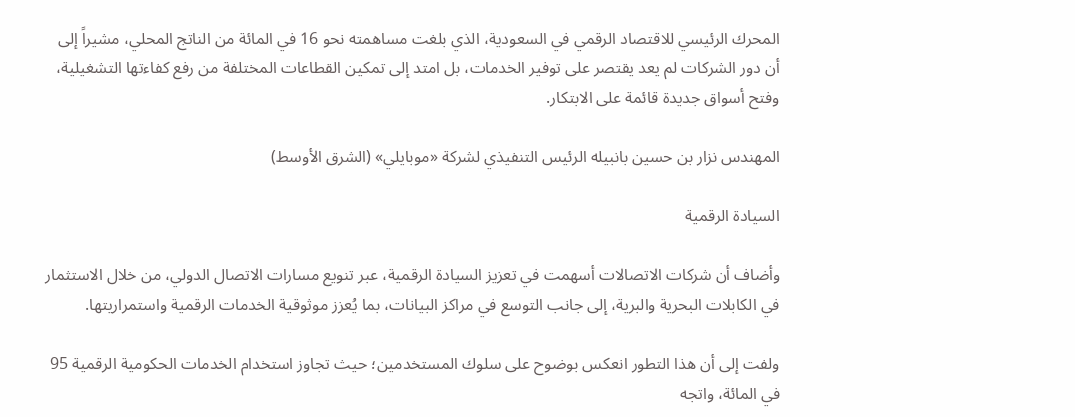المحرك الرئيسي للاقتصاد الرقمي في السعودية، الذي بلغت مساهمته نحو 16 في المائة من الناتج المحلي، مشيراً إلى أن دور الشركات لم يعد يقتصر على توفير الخدمات، بل امتد إلى تمكين القطاعات المختلفة من رفع كفاءتها التشغيلية، وفتح أسواق جديدة قائمة على الابتكار.

المهندس نزار بن حسين بانبيله الرئيس التنفيذي لشركة «موبايلي» (الشرق الأوسط)

السيادة الرقمية

وأضاف أن شركات الاتصالات أسهمت في تعزيز السيادة الرقمية، عبر تنويع مسارات الاتصال الدولي، من خلال الاستثمار في الكابلات البحرية والبرية، إلى جانب التوسع في مراكز البيانات، بما يُعزز موثوقية الخدمات الرقمية واستمراريتها.

ولفت إلى أن هذا التطور انعكس بوضوح على سلوك المستخدمين؛ حيث تجاوز استخدام الخدمات الحكومية الرقمية 95 في المائة، واتجه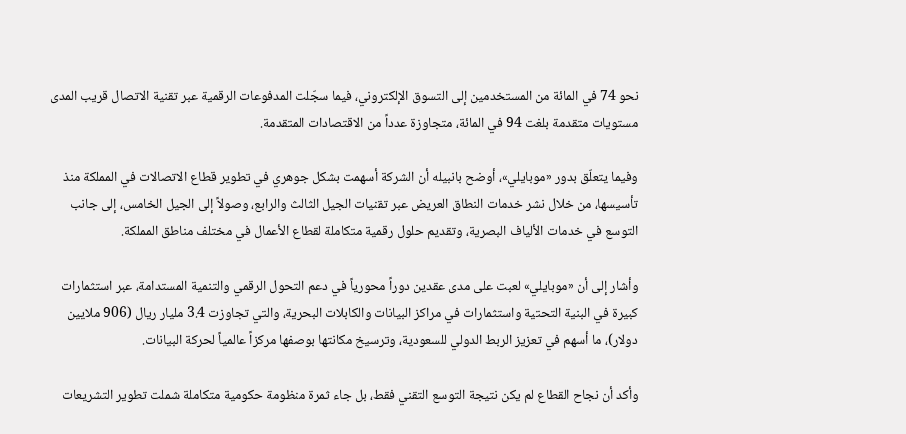نحو 74 في المائة من المستخدمين إلى التسوق الإلكتروني، فيما سجّلت المدفوعات الرقمية عبر تقنية الاتصال قريب المدى مستويات متقدمة بلغت 94 في المائة، متجاوزة عدداً من الاقتصادات المتقدمة.

وفيما يتعلّق بدور «موبايلي»، أوضح بانبيله أن الشركة أسهمت بشكل جوهري في تطوير قطاع الاتصالات في المملكة منذ تأسيسها، من خلال نشر خدمات النطاق العريض عبر تقنيات الجيل الثالث والرابع، وصولاً إلى الجيل الخامس، إلى جانب التوسع في خدمات الألياف البصرية، وتقديم حلول رقمية متكاملة لقطاع الأعمال في مختلف مناطق المملكة.

وأشار إلى أن «موبايلي» لعبت على مدى عقدين دوراً محورياً في دعم التحول الرقمي والتنمية المستدامة، عبر استثمارات كبيرة في البنية التحتية واستثمارات في مراكز البيانات والكابلات البحرية، والتي تجاوزت 3.4 مليار ريال (906 ملايين دولار)، ما أسهم في تعزيز الربط الدولي للسعودية، وترسيخ مكانتها بوصفها مركزاً عالمياً لحركة البيانات.

وأكد أن نجاح القطاع لم يكن نتيجة التوسع التقني فقط، بل جاء ثمرة منظومة حكومية متكاملة شملت تطوير التشريعات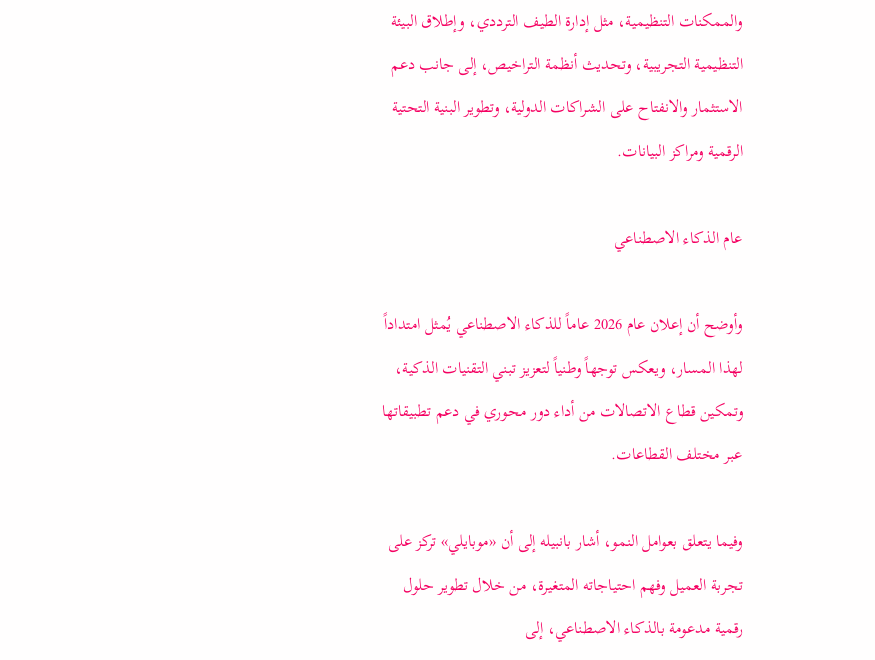والممكنات التنظيمية، مثل إدارة الطيف الترددي، وإطلاق البيئة التنظيمية التجريبية، وتحديث أنظمة التراخيص، إلى جانب دعم الاستثمار والانفتاح على الشراكات الدولية، وتطوير البنية التحتية الرقمية ومراكز البيانات.

عام الذكاء الاصطناعي

وأوضح أن إعلان عام 2026 عاماً للذكاء الاصطناعي يُمثل امتداداً لهذا المسار، ويعكس توجهاً وطنياً لتعزيز تبني التقنيات الذكية، وتمكين قطاع الاتصالات من أداء دور محوري في دعم تطبيقاتها عبر مختلف القطاعات.

وفيما يتعلق بعوامل النمو، أشار بانبيله إلى أن «موبايلي» تركز على تجربة العميل وفهم احتياجاته المتغيرة، من خلال تطوير حلول رقمية مدعومة بالذكاء الاصطناعي، إلى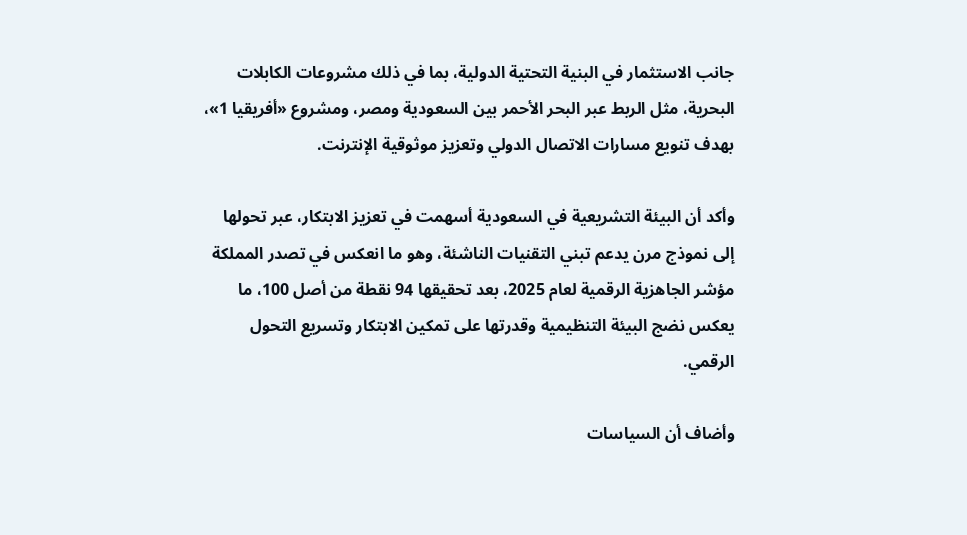جانب الاستثمار في البنية التحتية الدولية، بما في ذلك مشروعات الكابلات البحرية، مثل الربط عبر البحر الأحمر بين السعودية ومصر، ومشروع «أفريقيا 1»، بهدف تنويع مسارات الاتصال الدولي وتعزيز موثوقية الإنترنت.

وأكد أن البيئة التشريعية في السعودية أسهمت في تعزيز الابتكار، عبر تحولها إلى نموذج مرن يدعم تبني التقنيات الناشئة، وهو ما انعكس في تصدر المملكة مؤشر الجاهزية الرقمية لعام 2025، بعد تحقيقها 94 نقطة من أصل 100، ما يعكس نضج البيئة التنظيمية وقدرتها على تمكين الابتكار وتسريع التحول الرقمي.

وأضاف أن السياسات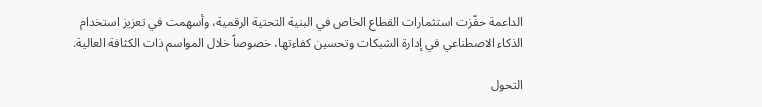الداعمة حفّزت استثمارات القطاع الخاص في البنية التحتية الرقمية، وأسهمت في تعزيز استخدام الذكاء الاصطناعي في إدارة الشبكات وتحسين كفاءتها، خصوصاً خلال المواسم ذات الكثافة العالية.

التحول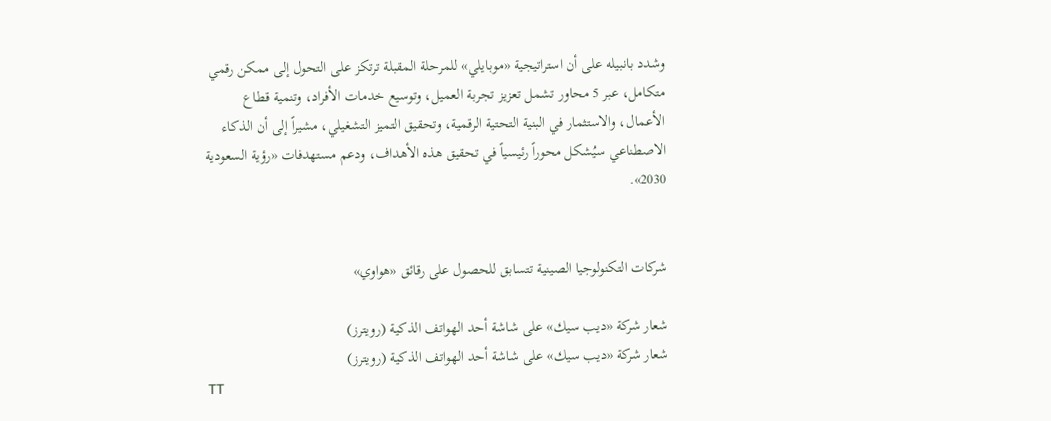وشدد بانبيله على أن استراتيجية «موبايلي» للمرحلة المقبلة ترتكز على التحول إلى ممكن رقمي متكامل، عبر 5 محاور تشمل تعزيز تجربة العميل، وتوسيع خدمات الأفراد، وتنمية قطاع الأعمال، والاستثمار في البنية التحتية الرقمية، وتحقيق التميز التشغيلي، مشيراً إلى أن الذكاء الاصطناعي سيُشكل محوراً رئيسياً في تحقيق هذه الأهداف، ودعم مستهدفات «رؤية السعودية 2030».


شركات التكنولوجيا الصينية تتسابق للحصول على رقائق «هواوي»

شعار شركة «ديب سيك» على شاشة أحد الهواتف الذكية (رويترز)
شعار شركة «ديب سيك» على شاشة أحد الهواتف الذكية (رويترز)
TT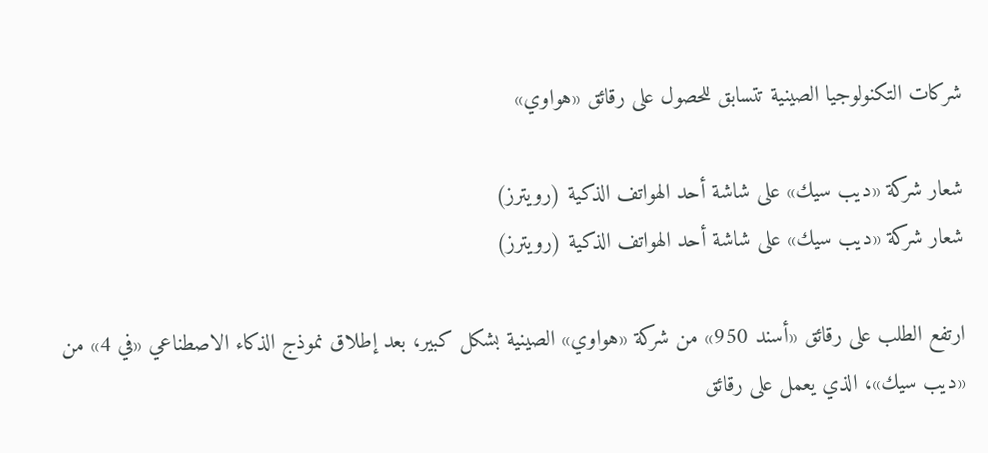شركات التكنولوجيا الصينية تتسابق للحصول على رقائق «هواوي»

شعار شركة «ديب سيك» على شاشة أحد الهواتف الذكية (رويترز)
شعار شركة «ديب سيك» على شاشة أحد الهواتف الذكية (رويترز)

ارتفع الطلب على رقائق «أسند 950» من شركة «هواوي» الصينية بشكل كبير، بعد إطلاق نموذج الذكاء الاصطناعي «في 4» من «ديب سيك»، الذي يعمل على رقائق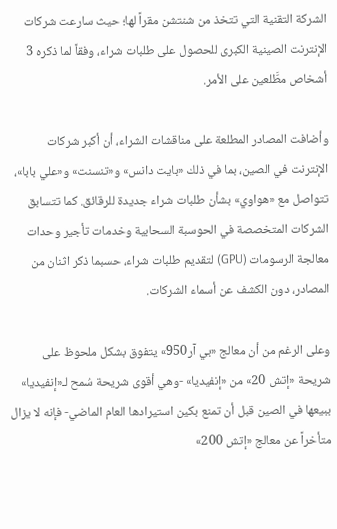الشركة التقنية التي تتخذ من شنتشن مقراً لها؛ حيث سارعت شركات الإنترنت الصينية الكبرى للحصول على طلبات شراء، وفقاً لما ذكره 3 أشخاص مطَّلعين على الأمر.

وأضافت المصادر المطلعة على مناقشات الشراء، أن أكبر شركات الإنترنت في الصين، بما في ذلك «بايت دانس» و«تنسنت» و«علي بابا»، تتواصل مع «هواوي» بشأن طلبات شراء جديدة للرقائق. كما تتسابق الشركات المتخصصة في الحوسبة السحابية وخدمات تأجير وحدات معالجة الرسومات (GPU) لتقديم طلبات شراء، حسبما ذكر اثنان من المصادر، دون الكشف عن أسماء الشركات.

وعلى الرغم من أن معالج «بي آر950» يتفوق بشكل ملحوظ على شريحة «إتش 20» من «إنفيديا» -وهي أقوى شريحة سُمح لـ«إنفيديا» ببيعها في الصين قبل أن تمنع بكين استيرادها العام الماضي- فإنه لا يزال متأخراً عن معالج «إتش 200»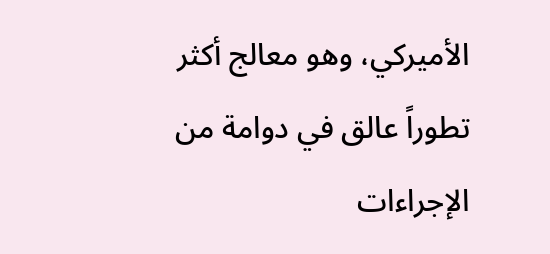الأميركي، وهو معالج أكثر تطوراً عالق في دوامة من الإجراءات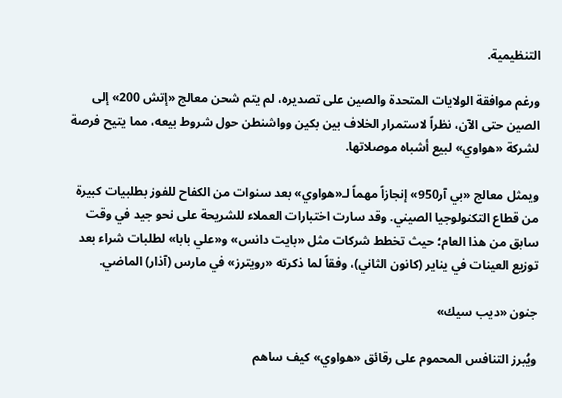التنظيمية.

ورغم موافقة الولايات المتحدة والصين على تصديره، لم يتم شحن معالج «إتش 200» إلى الصين حتى الآن، نظراً لاستمرار الخلاف بين بكين وواشنطن حول شروط بيعه، مما يتيح فرصة لشركة «هواوي» لبيع أشباه موصلاتها.

ويمثل معالج «بي آر950» إنجازاً مهماً لـ«هواوي» بعد سنوات من الكفاح للفوز بطلبيات كبيرة من قطاع التكنولوجيا الصيني. وقد سارت اختبارات العملاء للشريحة على نحو جيد في وقت سابق من هذا العام؛ حيث تخطط شركات مثل «بايت دانس» و«علي بابا» لطلبات شراء بعد توزيع العينات في يناير (كانون الثاني)، وفقاً لما ذكرته «رويترز» في مارس (آذار) الماضي.

جنون «ديب سيك»

ويُبرز التنافس المحموم على رقائق «هواوي» كيف ساهم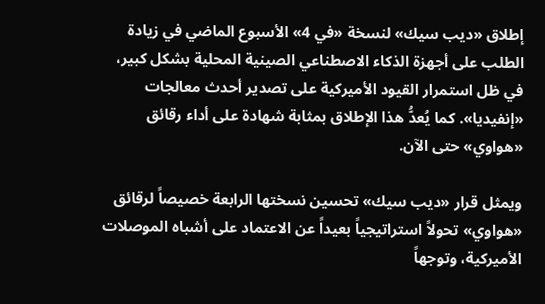إطلاق «ديب سيك» لنسخة «في 4» الأسبوع الماضي في زيادة الطلب على أجهزة الذكاء الاصطناعي الصينية المحلية بشكل كبير، في ظل استمرار القيود الأميركية على تصدير أحدث معالجات «إنفيديا». كما يُعدُّ هذا الإطلاق بمثابة شهادة على أداء رقائق «هواوي» حتى الآن.

ويمثل قرار «ديب سيك» تحسين نسختها الرابعة خصيصاً لرقائق «هواوي» تحولاً استراتيجياً بعيداً عن الاعتماد على أشباه الموصلات الأميركية، وتوجهاً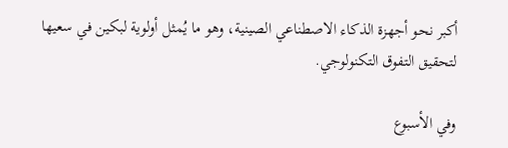أكبر نحو أجهزة الذكاء الاصطناعي الصينية، وهو ما يُمثل أولوية لبكين في سعيها لتحقيق التفوق التكنولوجي.

وفي الأسبوع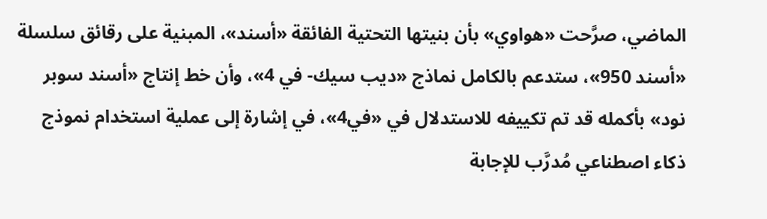الماضي، صرَّحت «هواوي» بأن بنيتها التحتية الفائقة «أسند»، المبنية على رقائق سلسلة «أسند 950»، ستدعم بالكامل نماذج «ديب سيك- في 4»، وأن خط إنتاج «أسند سوبر نود» بأكمله قد تم تكييفه للاستدلال في «في4»، في إشارة إلى عملية استخدام نموذج ذكاء اصطناعي مُدرَّب للإجابة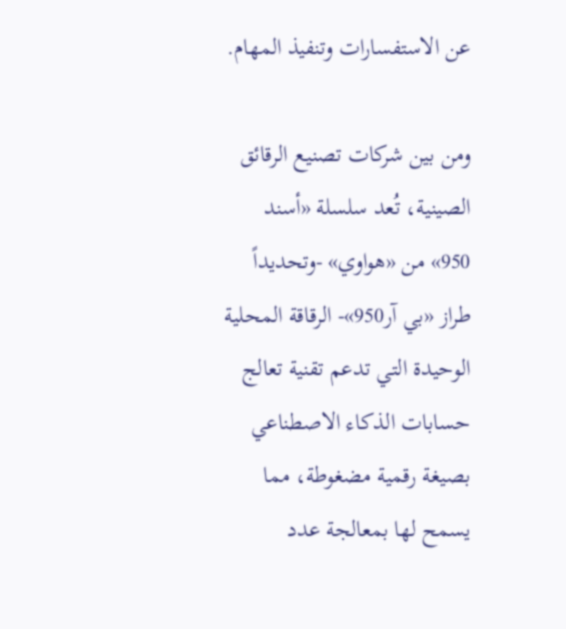عن الاستفسارات وتنفيذ المهام.

ومن بين شركات تصنيع الرقائق الصينية، تُعد سلسلة «أسند 950» من «هواوي» -وتحديداً طراز «بي آر950»- الرقاقة المحلية الوحيدة التي تدعم تقنية تعالج حسابات الذكاء الاصطناعي بصيغة رقمية مضغوطة، مما يسمح لها بمعالجة عدد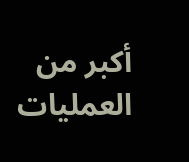أكبر من العمليات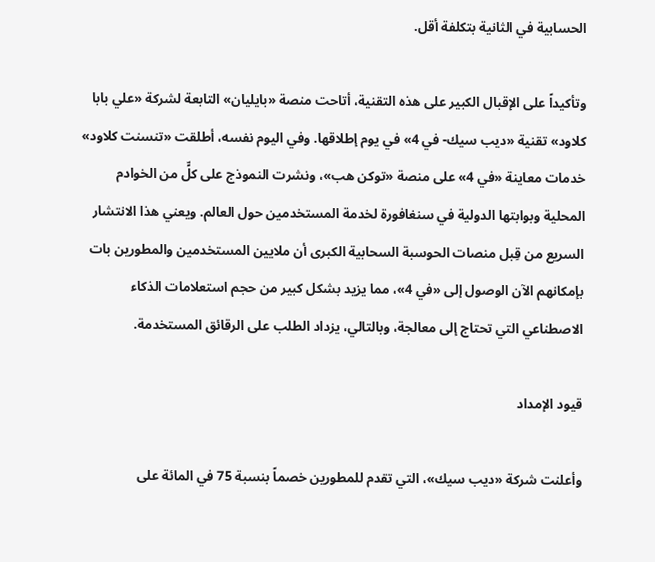الحسابية في الثانية بتكلفة أقل.

وتأكيداً على الإقبال الكبير على هذه التقنية، أتاحت منصة «بايليان» التابعة لشركة «علي بابا كلاود» تقنية «ديب سيك- في 4» في يوم إطلاقها. وفي اليوم نفسه، أطلقت «تنسنت كلاود» خدمات معاينة «في 4» على منصة «توكن هب»، ونشرت النموذج على كلٍّ من الخوادم المحلية وبوابتها الدولية في سنغافورة لخدمة المستخدمين حول العالم. ويعني هذا الانتشار السريع من قِبل منصات الحوسبة السحابية الكبرى أن ملايين المستخدمين والمطورين بات بإمكانهم الآن الوصول إلى «في 4»، مما يزيد بشكل كبير من حجم استعلامات الذكاء الاصطناعي التي تحتاج إلى معالجة، وبالتالي، يزداد الطلب على الرقائق المستخدمة.

قيود الإمداد

وأعلنت شركة «ديب سيك»، التي تقدم للمطورين خصماً بنسبة 75 في المائة على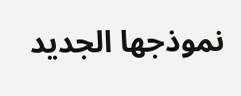نموذجها الجديد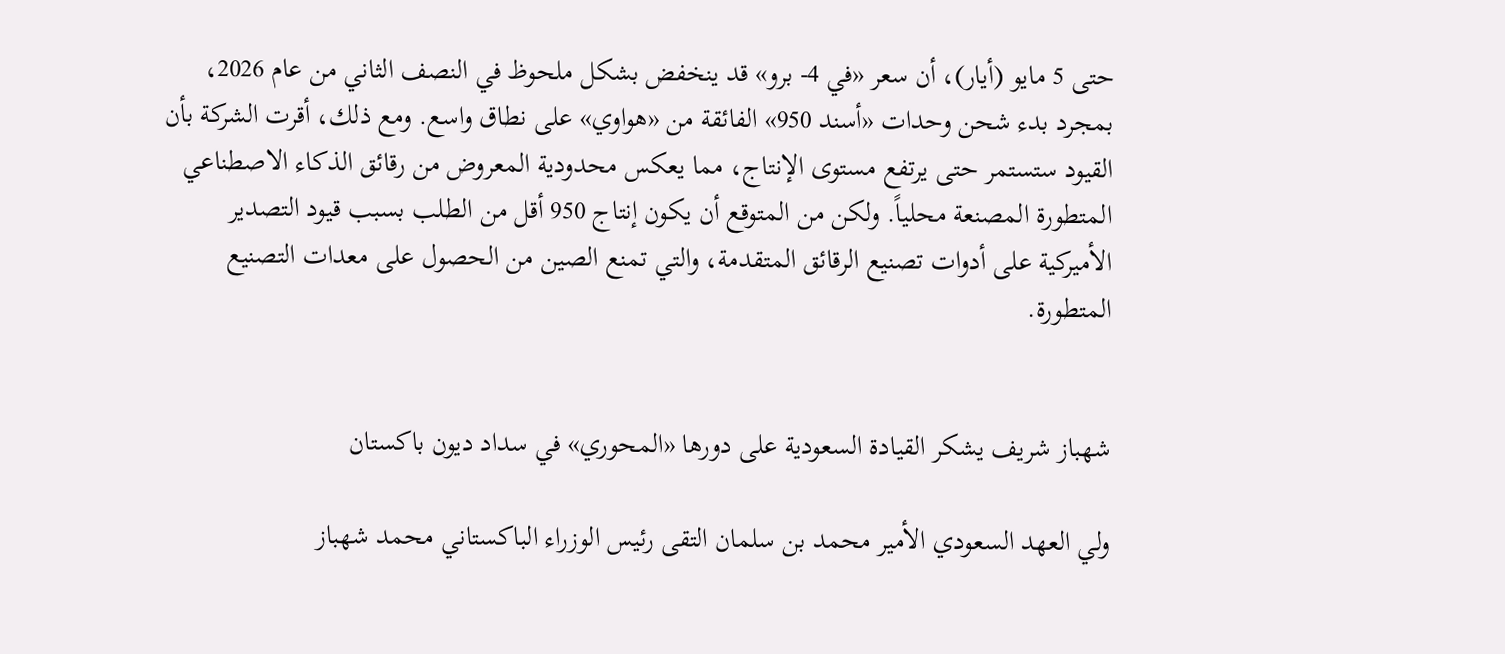حتى 5 مايو (أيار)، أن سعر «في 4- برو» قد ينخفض بشكل ملحوظ في النصف الثاني من عام 2026، بمجرد بدء شحن وحدات «أسند 950» الفائقة من «هواوي» على نطاق واسع. ومع ذلك، أقرت الشركة بأن القيود ستستمر حتى يرتفع مستوى الإنتاج، مما يعكس محدودية المعروض من رقائق الذكاء الاصطناعي المتطورة المصنعة محلياً. ولكن من المتوقع أن يكون إنتاج 950 أقل من الطلب بسبب قيود التصدير الأميركية على أدوات تصنيع الرقائق المتقدمة، والتي تمنع الصين من الحصول على معدات التصنيع المتطورة.


شهباز شريف يشكر القيادة السعودية على دورها «المحوري» في سداد ديون باكستان

ولي العهد السعودي الأمير محمد بن سلمان التقى رئيس الوزراء الباكستاني محمد شهباز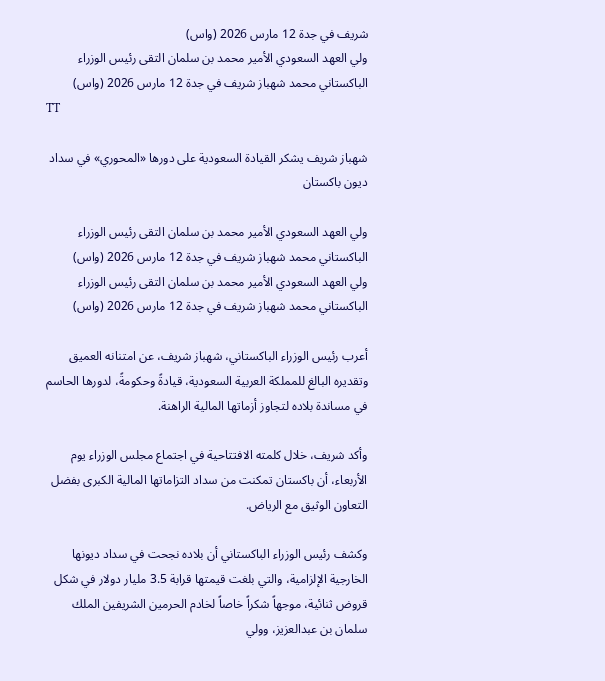شريف في جدة 12 مارس 2026 (واس)
ولي العهد السعودي الأمير محمد بن سلمان التقى رئيس الوزراء الباكستاني محمد شهباز شريف في جدة 12 مارس 2026 (واس)
TT

شهباز شريف يشكر القيادة السعودية على دورها «المحوري» في سداد ديون باكستان

ولي العهد السعودي الأمير محمد بن سلمان التقى رئيس الوزراء الباكستاني محمد شهباز شريف في جدة 12 مارس 2026 (واس)
ولي العهد السعودي الأمير محمد بن سلمان التقى رئيس الوزراء الباكستاني محمد شهباز شريف في جدة 12 مارس 2026 (واس)

أعرب رئيس الوزراء الباكستاني، شهباز شريف، عن امتنانه العميق وتقديره البالغ للمملكة العربية السعودية، قيادةً وحكومةً، لدورها الحاسم في مساندة بلاده لتجاوز أزماتها المالية الراهنة.

وأكد شريف، خلال كلمته الافتتاحية في اجتماع مجلس الوزراء يوم الأربعاء، أن باكستان تمكنت من سداد التزاماتها المالية الكبرى بفضل التعاون الوثيق مع الرياض.

وكشف رئيس الوزراء الباكستاني أن بلاده نجحت في سداد ديونها الخارجية الإلزامية، والتي بلغت قيمتها قرابة 3.5 مليار دولار في شكل قروض ثنائية، موجهاً شكراً خاصاً لخادم الحرمين الشريفين الملك سلمان بن عبدالعزيز، وولي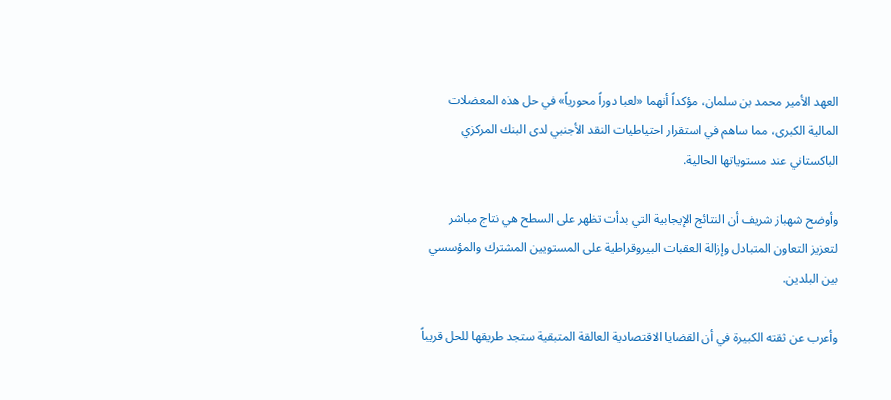العهد الأمير محمد بن سلمان، مؤكداً أنهما «لعبا دوراً محورياً» في حل هذه المعضلات المالية الكبرى، مما ساهم في استقرار احتياطيات النقد الأجنبي لدى البنك المركزي الباكستاني عند مستوياتها الحالية.

وأوضح شهباز شريف أن النتائج الإيجابية التي بدأت تظهر على السطح هي نتاج مباشر لتعزيز التعاون المتبادل وإزالة العقبات البيروقراطية على المستويين المشترك والمؤسسي بين البلدين.

وأعرب عن ثقته الكبيرة في أن القضايا الاقتصادية العالقة المتبقية ستجد طريقها للحل قريباً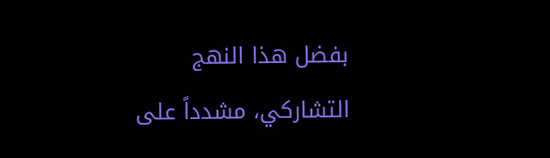بفضل هذا النهج التشاركي، مشدداً على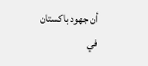أن جهود باكستان في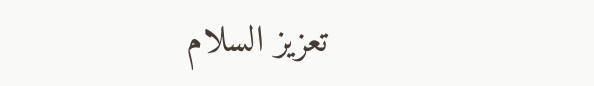تعزيز السلام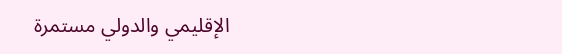الإقليمي والدولي مستمرة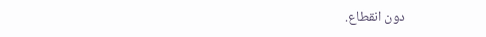دون انقطاع.